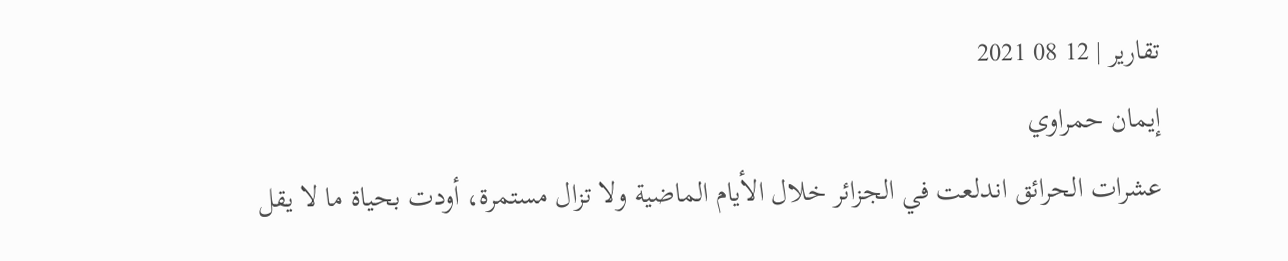تقارير | 12 08 2021
إيمان حمراوي
عشرات الحرائق اندلعت في الجزائر خلال الأيام الماضية ولا تزال مستمرة، أودت بحياة ما لا يقل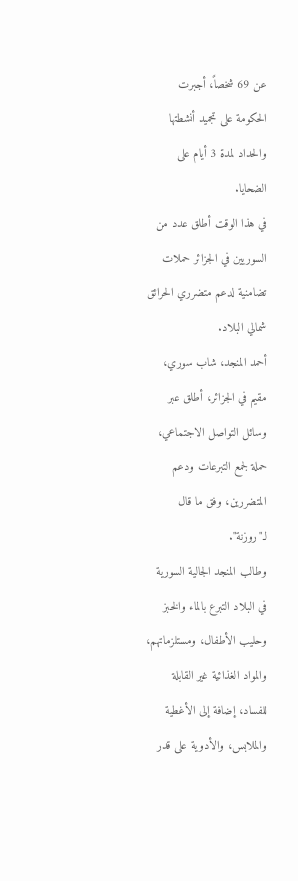عن 69 شخصاً، أجبرت الحكومة على تجميد أنشطتها والحداد لمدة 3 أيام على الضحايا.
في هذا الوقت أطلق عدد من السوريين في الجزائر حملات تضامنية لدعم متضرري الحرائق شمالي البلاد.
أحمد المنجد، شاب سوري، مقيم في الجزائر، أطلق عبر وسائل التواصل الاجتماعي، حملة لجمع التبرعات ودعم المتضررين، وفق ما قال لـ"روزنة".
وطالب المنجد الجالية السورية في البلاد التبرع بالماء والخبز وحليب الأطفال، ومستلزماتهم، والمواد الغذائية غير القابلة للفساد، إضافة إلى الأغطية والملابس، والأدوية على قدر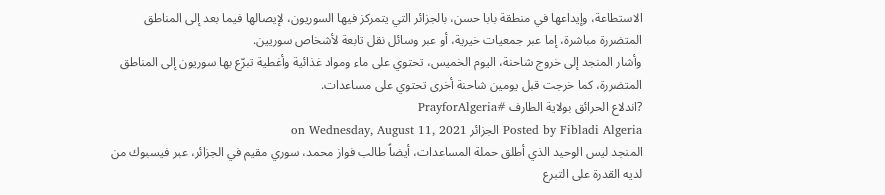الاستطاعة، وإيداعها في منطقة بابا حسن، بالجزائر التي يتمركز فيها السوريون، لإيصالها فيما بعد إلى المناطق المتضررة مباشرة، إما عبر جمعيات خيرية، أو عبر وسائل نقل تابعة لأشخاص سوريين.
وأشار المنجد إلى خروج شاحنة، اليوم الخميس، تحتوي على ماء ومواد غذائية وأغطية تبرّع بها سوريون إلى المناطق المتضررة، كما خرجت قبل يومين شاحنة أخرى تحتوي على مساعدات.
?اندلاع الحرائق بولاية الطارف #PrayforAlgeria
Posted by Fibladi Algeria الجزائر on Wednesday, August 11, 2021
المنجد ليس الوحيد الذي أطلق حملة المساعدات، أيضاً طالب فواز محمد، سوري مقيم في الجزائر، عبر فيسبوك من لديه القدرة على التبرع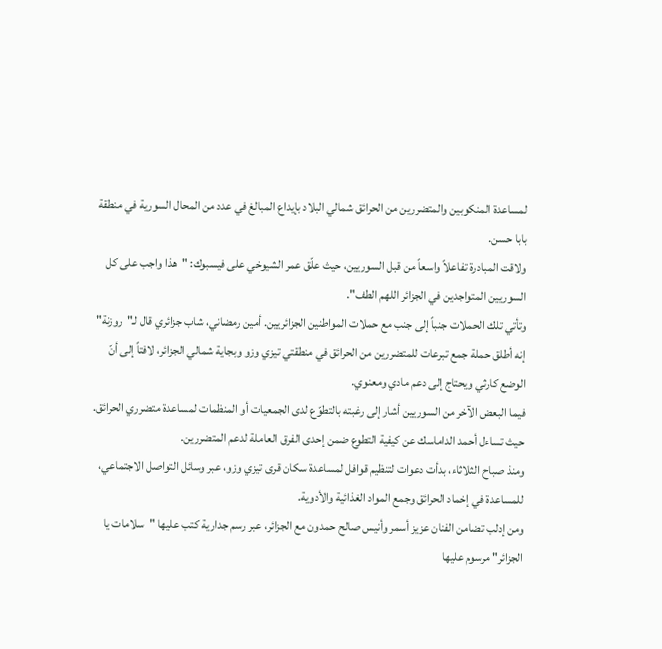لمساعدة المنكوبين والمتضررين من الحرائق شمالي البلاد بإيداع المبالغ في عدد من المحال السورية في منطقة بابا حسن.
ولاقت المبادرة تفاعلاً واسعاً من قبل السوريين، حيث علّق عمر الشيوخي على فيسبوك: "هذا واجب على كل السوريين المتواجدين في الجزائر اللهم الطف".
وتأتي تلك الحملات جنباً إلى جنب مع حملات المواطنين الجزائريين. أمين رمضاني، شاب جزائري قال لـ"روزنة" إنه أطلق حملة جمع تبرعات للمتضررين من الحرائق في منطقتي تيزي وزو وبجاية شمالي الجزائر، لافتاً إلى أنّ الوضع كارثي ويحتاج إلى دعم مادي ومعنوي.
فيما البعض الآخر من السوريين أشار إلى رغبته بالتطوّع لدى الجمعيات أو المنظمات لمساعدة متضرري الحرائق. حيث تساءل أحمد الداماسك عن كيفية التطوع ضمن إحدى الفرق العاملة لدعم المتضررين.
ومنذ صباح الثلاثاء، بدأت دعوات لتنظيم قوافل لمساعدة سكان قرى تيزي وزو، عبر وسائل التواصل الاجتماعي، للمساعدة في إخماد الحرائق وجمع المواد الغذائية والأدوية.
ومن إدلب تضامن الفنان عزيز أسمر وأنيس صالح حمدون مع الجزائر، عبر رسم جدارية كتب عليها "سلامات يا الجزائر" مرسوم عليها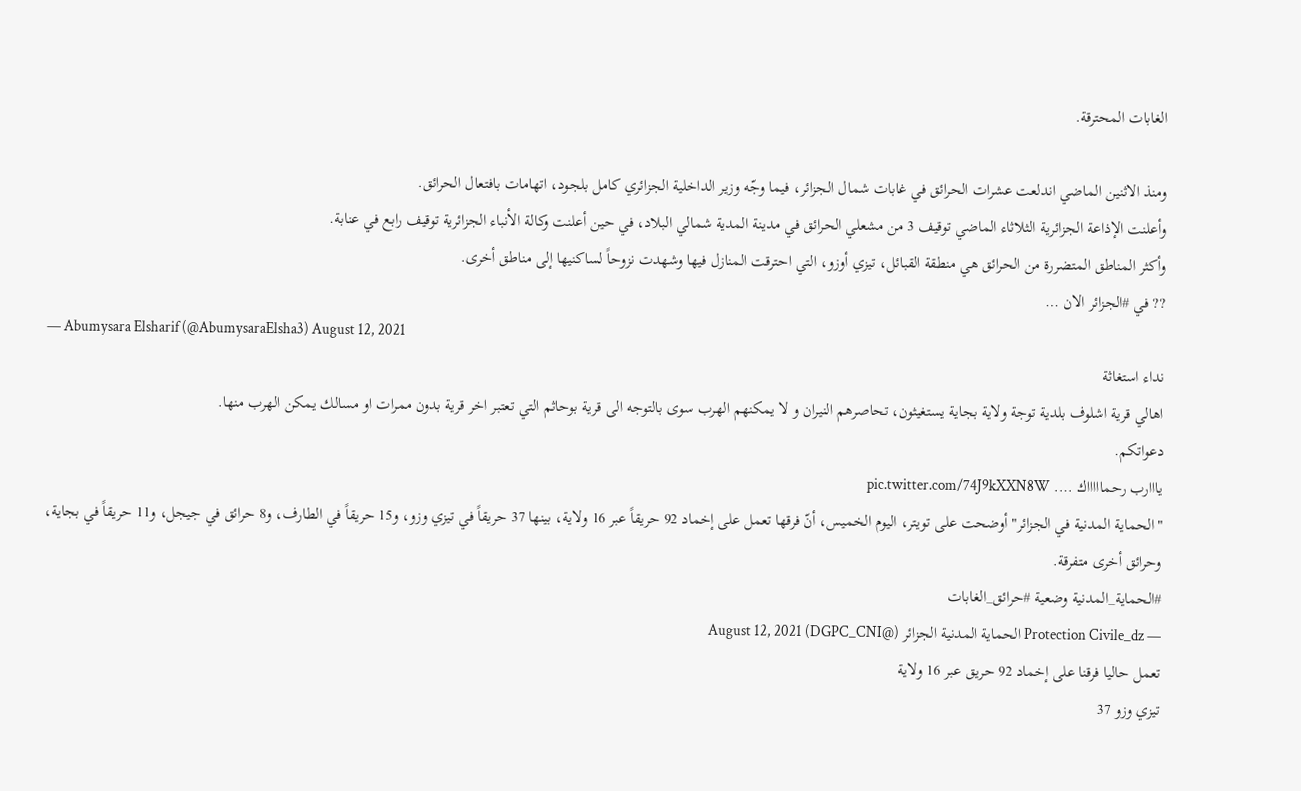الغابات المحترقة.

ومنذ الاثنين الماضي اندلعت عشرات الحرائق في غابات شمال الجزائر، فيما وجّه وزير الداخلية الجزائري كامل بلجود، اتهامات بافتعال الحرائق.
وأعلنت الإذاعة الجزائرية الثلاثاء الماضي توقيف 3 من مشعلي الحرائق في مدينة المدية شمالي البلاد، في حين أعلنت وكالة الأنباء الجزائرية توقيف رابع في عنابة.
وأكثر المناطق المتضررة من الحرائق هي منطقة القبائل، تيزي أوزو، التي احترقت المنازل فيها وشهدت نزوحاً لساكنيها إلى مناطق أخرى.
?? في #الجزائر الان …
— Abumysara Elsharif (@AbumysaraElsha3) August 12, 2021
نداء استغاثة
اهالي قرية اشلوف بلدية توجة ولاية بجاية يستغيثون، تحاصرهم النيران و لا يمكنهم الهرب سوى بالتوجه الى قرية بوحاثم التي تعتبر اخر قرية بدون ممرات او مسالك يمكن الهرب منها.
دعواتكم.
يااارب رحماااااك …. pic.twitter.com/74J9kXXN8W
"الحماية المدنية في الجزائر" أوضحت على تويتر، اليوم الخميس، أنّ فرقها تعمل على إخماد 92 حريقاً عبر 16 ولاية، بينها 37 حريقاً في تيزي وزو، و15 حريقاً في الطارف، و8 حرائق في جيجل، و11 حريقاً في بجاية، وحرائق أخرى متفرقة.
#الحماية_المدنية وضعية #حرائق_الغابات
— Protection Civile_dz الحماية المدنية الجزائر (@DGPC_CNI) August 12, 2021
تعمل حاليا فرقنا على إخماد 92 حريق عبر 16 ولاية
تيزي وزو 37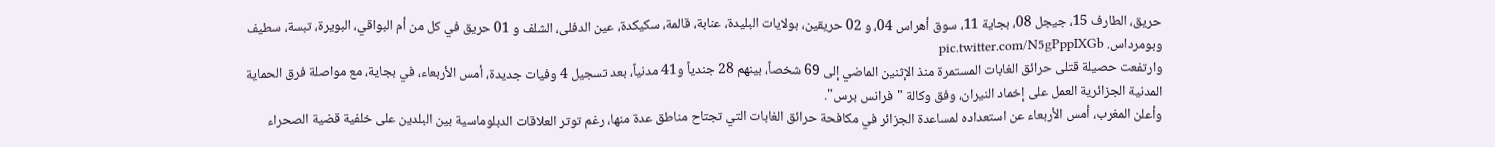حريق، الطارف 15، جيجل 08، بجاية 11، سوق أهراس 04، و 02 حريقين، بولايات البليدة، عنابة، قالمة، سكيكدة، عين الدفلى، الشلف و 01 حريق في كل من أم البواقي، البويرة، تبسة، سطيف وبومرداس. pic.twitter.com/N5gPppIXGb
وارتفعت حصيلة قتلى حرائق الغابات المستمرة منذ الإثنين الماضي إلى 69 شخصاً، بينهم 28 جندياً و41 مدنياً، بعد تسجيل 4 وفيات جديدة، أمس الأربعاء، في بجاية، مع مواصلة فرق الحماية المدنية الجزائرية العمل على إخماد النيران، وفق وكالة "فرانس برس".
وأعلن المغرب، أمس الأربعاء عن استعداده لمساعدة الجزائر في مكافحة حرائق الغابات التي تجتاح مناطق عدة منها، رغم توتر العلاقات الدبلوماسية بين البلدين على خلفية قضية الصحراء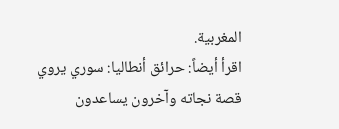المغربية.
اقرأ أيضاً: حرائق أنطاليا: سوري يروي قصة نجاته وآخرون يساعدون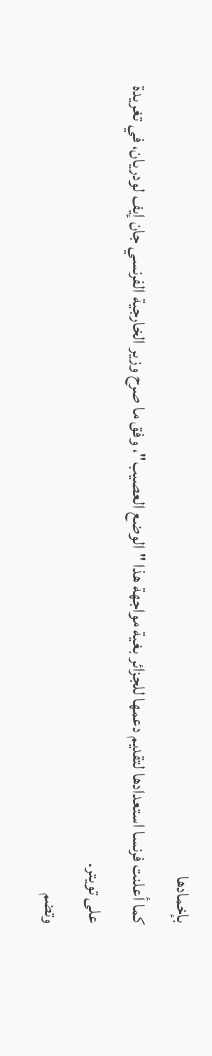بإخمادها
كما أعلنت فرنسا استعدادها لتقديم دعمها للجزائر بغية مواجهة هذا "الوضع العصيب"، وفق ما صرح وزير الخارجية الفرنسي جان إيف لودريان، في تغريدة على تويتر.
وتضم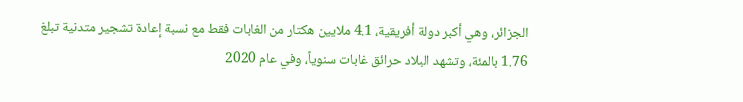الجزائر، وهي أكبر دولة أفريقية، 4.1 ملايين هكتار من الغابات فقط مع نسبة إعادة تشجير متدنية تبلغ 1.76 بالمئة، وتشهد البلاد حرائق غابات سنوياً، وفي عام 2020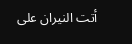أتت النيران على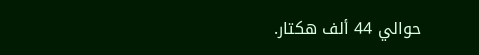حوالي 44 ألف هكتار.